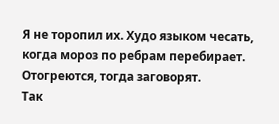Я не торопил их. Худо языком чесать, когда мороз по ребрам перебирает. Отогреются, тогда заговорят.
Так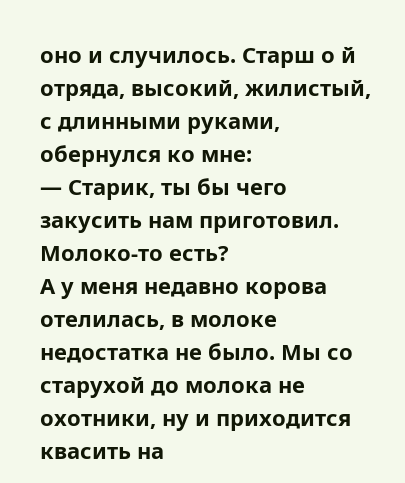оно и случилось. Старш о й отряда, высокий, жилистый, с длинными руками, обернулся ко мне:
— Старик, ты бы чего закусить нам приготовил. Молоко-то есть?
А у меня недавно корова отелилась, в молоке недостатка не было. Мы со старухой до молока не охотники, ну и приходится квасить на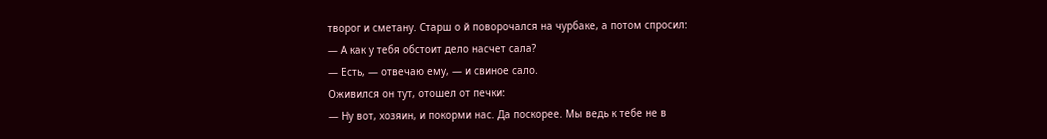творог и сметану. Старш о й поворочался на чурбаке, а потом спросил:
— А как у тебя обстоит дело насчет сала?
— Есть, — отвечаю ему, — и свиное сало.
Оживился он тут, отошел от печки:
— Ну вот, хозяин, и покорми нас. Да поскорее. Мы ведь к тебе не в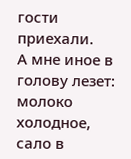гости приехали.
А мне иное в голову лезет: молоко холодное, сало в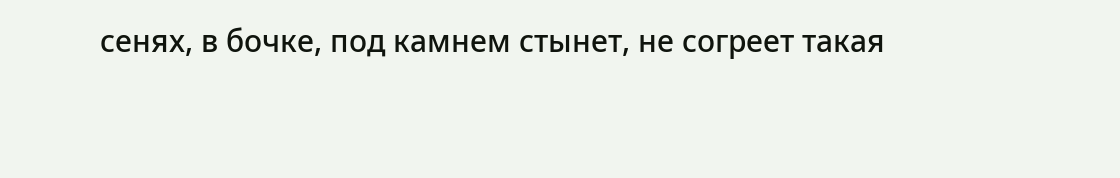сенях, в бочке, под камнем стынет, не согреет такая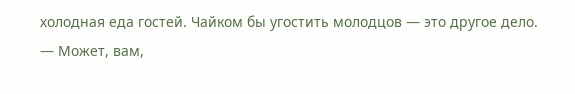холодная еда гостей. Чайком бы угостить молодцов — это другое дело.
— Может, вам,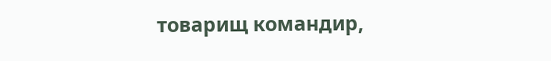товарищ командир,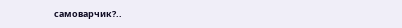самоварчик?..